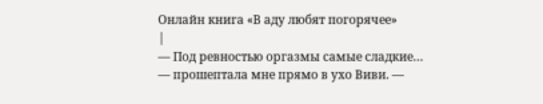Онлайн книга «В аду любят погорячее»
|
— Под ревностью оргазмы самые сладкие… — прошептала мне прямо в ухо Виви. —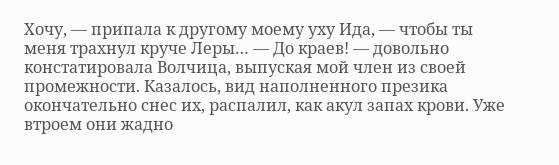Хочу, — припала к другому моему уху Ида, — чтобы ты меня трахнул круче Леры… — До краев! — довольно констатировала Волчица, выпуская мой член из своей промежности. Казалось, вид наполненного презика окончательно снес их, распалил, как акул запах крови. Уже втроем они жадно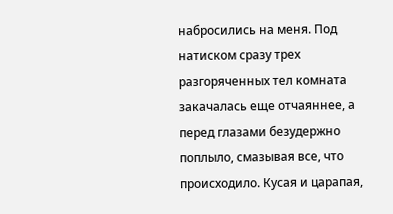набросились на меня. Под натиском сразу трех разгоряченных тел комната закачалась еще отчаяннее, а перед глазами безудержно поплыло, смазывая все, что происходило. Кусая и царапая,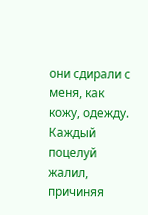они сдирали с меня, как кожу, одежду. Каждый поцелуй жалил, причиняя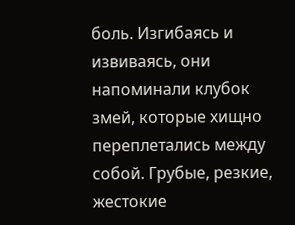боль. Изгибаясь и извиваясь, они напоминали клубок змей, которые хищно переплетались между собой. Грубые, резкие, жестокие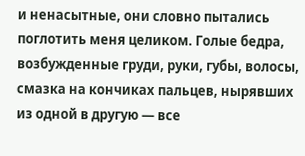и ненасытные, они словно пытались поглотить меня целиком. Голые бедра, возбужденные груди, руки, губы, волосы, смазка на кончиках пальцев, нырявших из одной в другую — все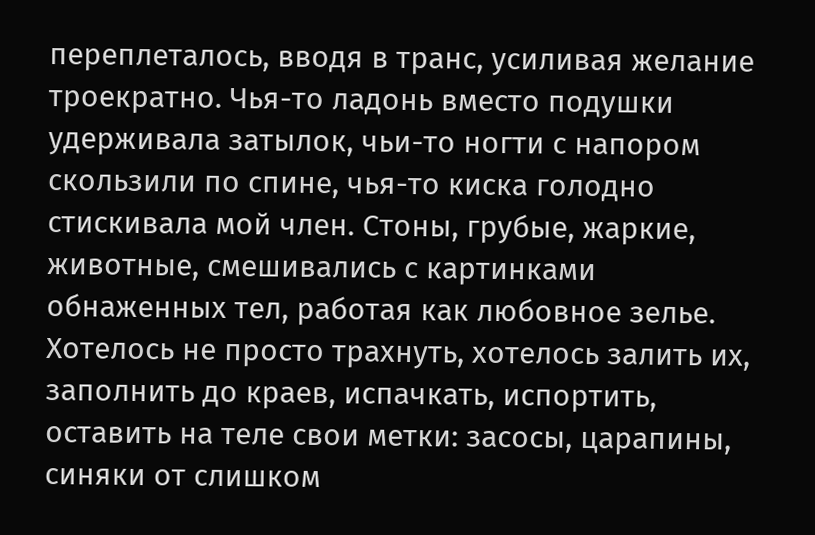переплеталось, вводя в транс, усиливая желание троекратно. Чья-то ладонь вместо подушки удерживала затылок, чьи-то ногти с напором скользили по спине, чья-то киска голодно стискивала мой член. Стоны, грубые, жаркие, животные, смешивались с картинками обнаженных тел, работая как любовное зелье. Хотелось не просто трахнуть, хотелось залить их, заполнить до краев, испачкать, испортить, оставить на теле свои метки: засосы, царапины, синяки от слишком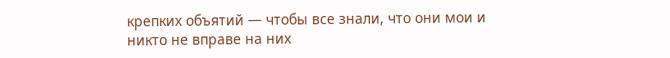крепких объятий — чтобы все знали, что они мои и никто не вправе на них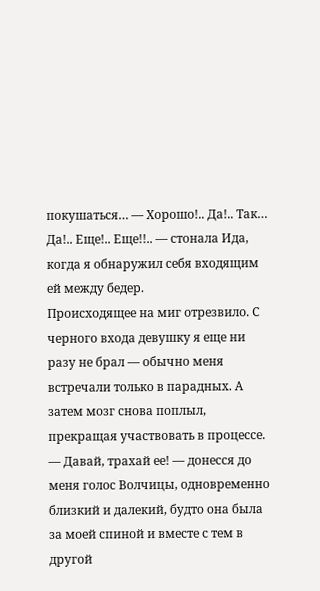покушаться… — Хорошо!.. Да!.. Так… Да!.. Еще!.. Еще!!.. — стонала Ида, когда я обнаружил себя входящим ей между бедер.
Происходящее на миг отрезвило. С черного входа девушку я еще ни разу не брал — обычно меня встречали только в парадных. А затем мозг снова поплыл, прекращая участвовать в процессе. — Давай, трахай ее! — донесся до меня голос Волчицы, одновременно близкий и далекий, будто она была за моей спиной и вместе с тем в другой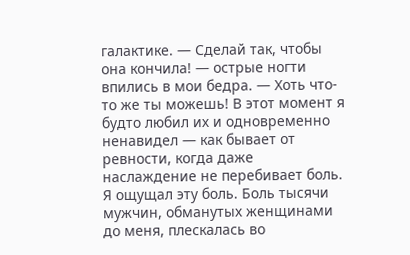галактике. — Сделай так, чтобы она кончила! — острые ногти впились в мои бедра. — Хоть что-то же ты можешь! В этот момент я будто любил их и одновременно ненавидел — как бывает от ревности, когда даже наслаждение не перебивает боль. Я ощущал эту боль. Боль тысячи мужчин, обманутых женщинами до меня, плескалась во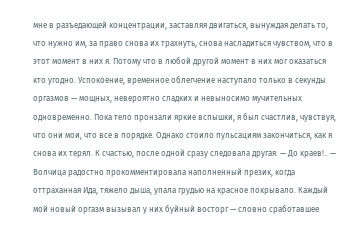мне в разъедающей концентрации, заставляя двигаться, вынуждая делать то, что нужно им, за право снова их трахнуть, снова насладиться чувством, что в этот момент в них я. Потому что в любой другой момент в них мог оказаться кто угодно. Успокоение, временное облегчение наступало только в секунды оргазмов — мощных, невероятно сладких и невыносимо мучительных одновременно. Пока тело пронзали яркие вспышки, я был счастлив, чувствуя, что они мои, что все в порядке. Однако стоило пульсациям закончиться, как я снова их терял. К счастью, после одной сразу следовала другая. — До краев!.. — Волчица радостно прокомментировала наполненный презик, когда оттраханная Ида, тяжело дыша, упала грудью на красное покрывало. Каждый мой новый оргазм вызывал у них буйный восторг — словно сработавшее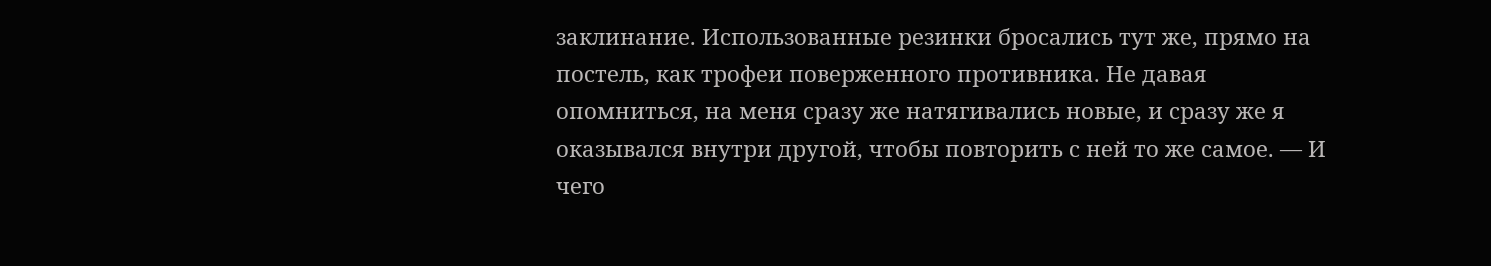заклинание. Использованные резинки бросались тут же, прямо на постель, как трофеи поверженного противника. Не давая опомниться, на меня сразу же натягивались новые, и сразу же я оказывался внутри другой, чтобы повторить с ней то же самое. — И чего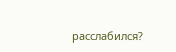расслабился?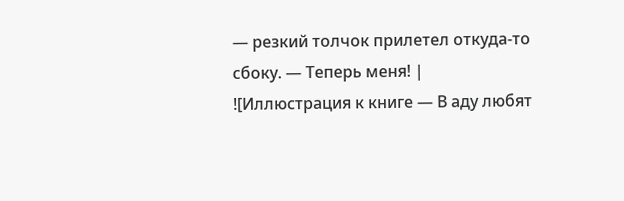— резкий толчок прилетел откуда-то сбоку. — Теперь меня! |
![Иллюстрация к книге — В аду любят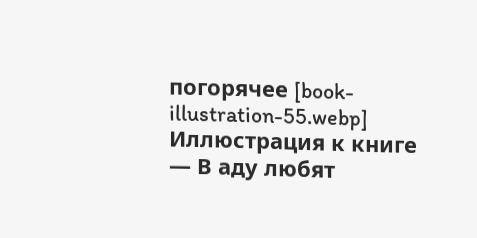погорячее [book-illustration-55.webp] Иллюстрация к книге — В аду любят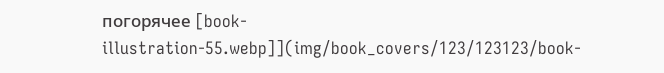погорячее [book-illustration-55.webp]](img/book_covers/123/123123/book-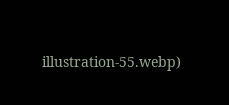illustration-55.webp)